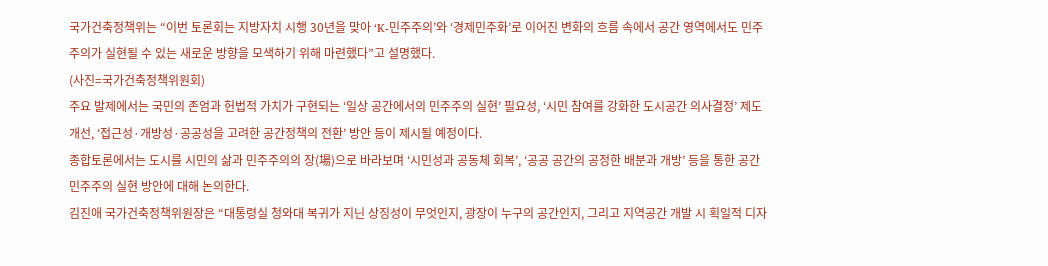국가건축정책위는 “이번 토론회는 지방자치 시행 30년을 맞아 ‘K-민주주의’와 ‘경제민주화’로 이어진 변화의 흐름 속에서 공간 영역에서도 민주주의가 실현될 수 있는 새로운 방향을 모색하기 위해 마련했다”고 설명했다.
(사진=국가건축정책위원회)
주요 발제에서는 국민의 존엄과 헌법적 가치가 구현되는 ‘일상 공간에서의 민주주의 실현’ 필요성, ‘시민 참여를 강화한 도시공간 의사결정’ 제도 개선, ‘접근성·개방성·공공성을 고려한 공간정책의 전환’ 방안 등이 제시될 예정이다.
종합토론에서는 도시를 시민의 삶과 민주주의의 장(場)으로 바라보며 ‘시민성과 공동체 회복’, ‘공공 공간의 공정한 배분과 개방’ 등을 통한 공간 민주주의 실현 방안에 대해 논의한다.
김진애 국가건축정책위원장은 “대통령실 청와대 복귀가 지닌 상징성이 무엇인지, 광장이 누구의 공간인지, 그리고 지역공간 개발 시 획일적 디자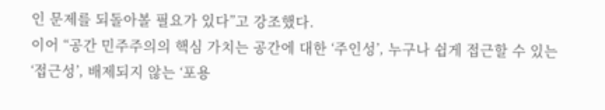인 문제를 되돌아볼 필요가 있다”고 강조했다.
이어 “공간 민주주의의 핵심 가치는 공간에 대한 ‘주인성’, 누구나 쉽게 접근할 수 있는 ‘접근성’, 배제되지 않는 ‘포용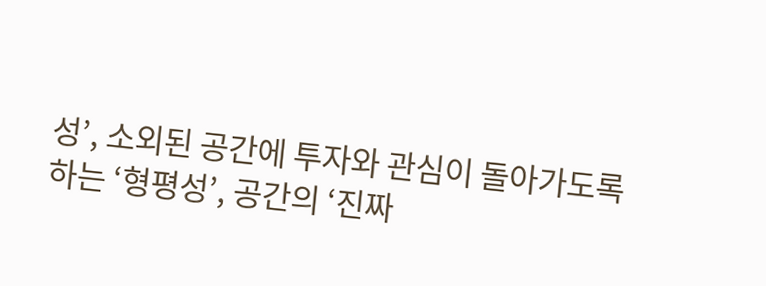성’, 소외된 공간에 투자와 관심이 돌아가도록 하는 ‘형평성’, 공간의 ‘진짜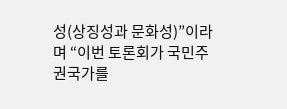성(상징성과 문화성)”이라며 “이번 토론회가 국민주권국가를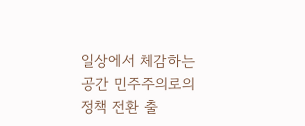일상에서 체감하는 공간 민주주의로의 정책 전환 출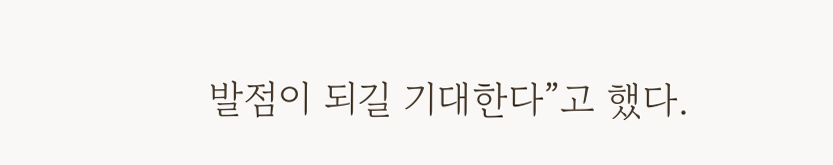발점이 되길 기대한다”고 했다.